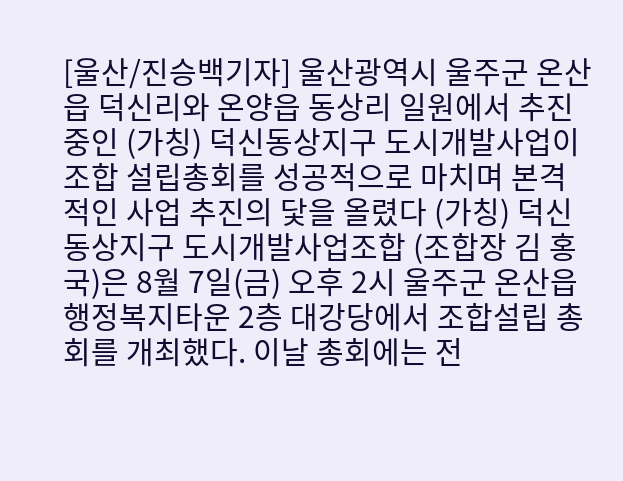[울산/진승백기자] 울산광역시 울주군 온산읍 덕신리와 온양읍 동상리 일원에서 추진 중인 (가칭) 덕신동상지구 도시개발사업이 조합 설립총회를 성공적으로 마치며 본격적인 사업 추진의 닻을 올렸다 (가칭) 덕신동상지구 도시개발사업조합 (조합장 김 홍국)은 8월 7일(금) 오후 2시 울주군 온산읍 행정복지타운 2층 대강당에서 조합설립 총회를 개최했다. 이날 총회에는 전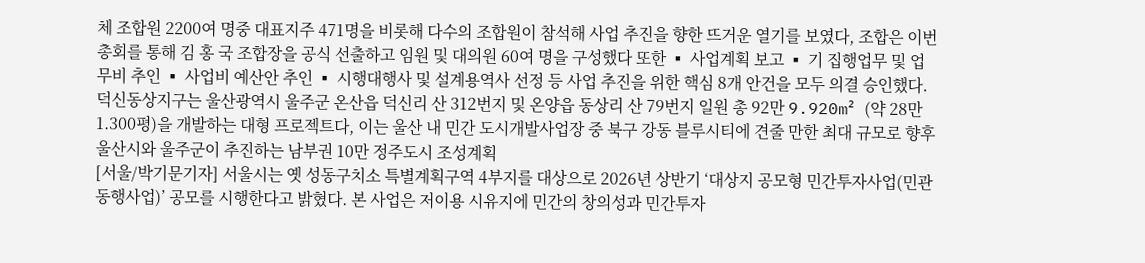체 조합원 2200여 명중 대표지주 471명을 비롯해 다수의 조합원이 참석해 사업 추진을 향한 뜨거운 열기를 보였다, 조합은 이번 총회를 통해 김 홍 국 조합장을 공식 선출하고 임원 및 대의원 60여 명을 구성했다 또한 ▪ 사업계획 보고 ▪ 기 집행업무 및 업무비 추인 ▪ 사업비 예산안 추인 ▪ 시행대행사 및 설계용역사 선정 등 사업 추진을 위한 핵심 8개 안건을 모두 의결 승인했다. 덕신동상지구는 울산광역시 울주군 온산읍 덕신리 산 312번지 및 온양읍 동상리 산 79번지 일원 총 92만 9.920m² (약 28만 1.300평)을 개발하는 대형 프로젝트다, 이는 울산 내 민간 도시개발사업장 중 북구 강동 블루시티에 견줄 만한 최대 규모로 향후 울산시와 울주군이 추진하는 남부권 10만 정주도시 조성계획
[서울/박기문기자] 서울시는 옛 성동구치소 특별계획구역 4부지를 대상으로 2026년 상반기 ‘대상지 공모형 민간투자사업(민관동행사업)’ 공모를 시행한다고 밝혔다. 본 사업은 저이용 시유지에 민간의 창의성과 민간투자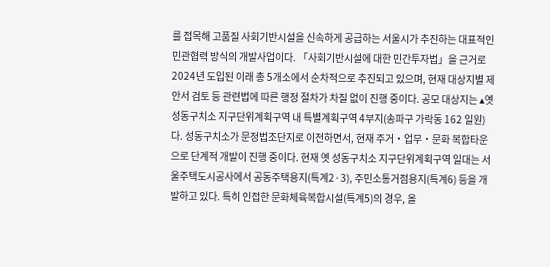를 접목해 고품질 사회기반시설을 신속하게 공급하는 서울시가 추진하는 대표적인 민관협력 방식의 개발사업이다. 「사회기반시설에 대한 민간투자법」을 근거로 2024년 도입된 이래 총 5개소에서 순차적으로 추진되고 있으며, 현재 대상지별 제안서 검토 등 관련법에 따른 행정 절차가 차질 없이 진행 중이다. 공모 대상지는 ▴옛 성동구치소 지구단위계획구역 내 특별계획구역 4부지(송파구 가락동 162 일원)다. 성동구치소가 문정법조단지로 이전하면서, 현재 주거‧업무‧문화 복합타운으로 단계적 개발이 진행 중이다. 현재 옛 성동구치소 지구단위계획구역 일대는 서울주택도시공사에서 공동주택용지(특계2·3), 주민소통거점용지(특계6) 등을 개발하고 있다. 특히 인접한 문화체육복합시설(특계5)의 경우, 올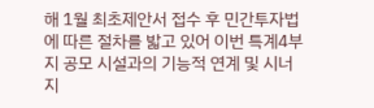해 1월 최초제안서 접수 후 민간투자법에 따른 절차를 밟고 있어 이번 특계4부지 공모 시설과의 기능적 연계 및 시너지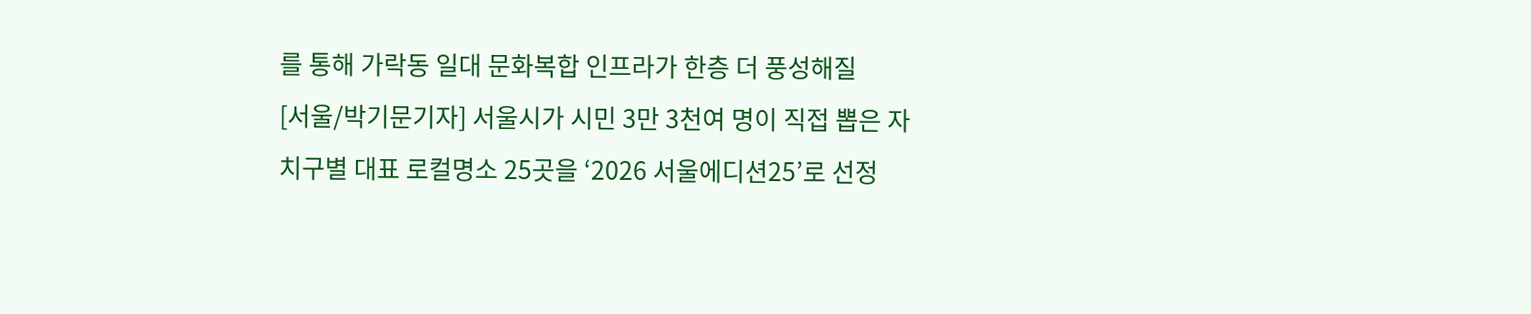를 통해 가락동 일대 문화복합 인프라가 한층 더 풍성해질
[서울/박기문기자] 서울시가 시민 3만 3천여 명이 직접 뽑은 자치구별 대표 로컬명소 25곳을 ‘2026 서울에디션25’로 선정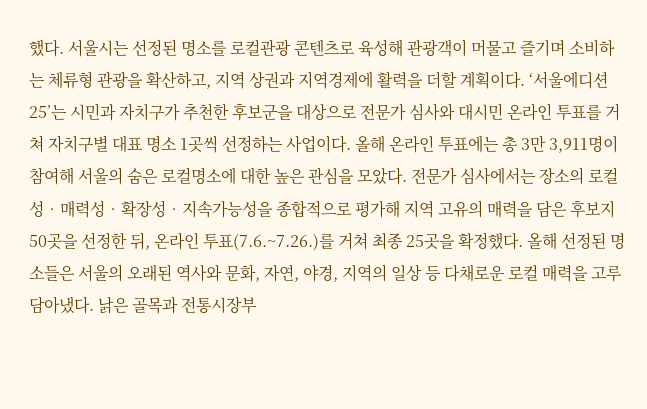했다. 서울시는 선정된 명소를 로컬관광 콘텐츠로 육성해 관광객이 머물고 즐기며 소비하는 체류형 관광을 확산하고, 지역 상권과 지역경제에 활력을 더할 계획이다. ‘서울에디션25’는 시민과 자치구가 추천한 후보군을 대상으로 전문가 심사와 대시민 온라인 투표를 거쳐 자치구별 대표 명소 1곳씩 선정하는 사업이다. 올해 온라인 투표에는 총 3만 3,911명이 참여해 서울의 숨은 로컬명소에 대한 높은 관심을 모았다. 전문가 심사에서는 장소의 로컬성‧매력성‧확장성‧지속가능성을 종합적으로 평가해 지역 고유의 매력을 담은 후보지 50곳을 선정한 뒤, 온라인 투표(7.6.~7.26.)를 거쳐 최종 25곳을 확정했다. 올해 선정된 명소들은 서울의 오래된 역사와 문화, 자연, 야경, 지역의 일상 등 다채로운 로컬 매력을 고루 담아냈다. 낡은 골목과 전통시장부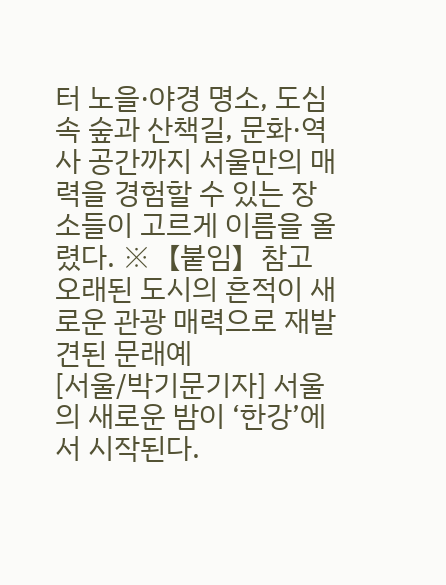터 노을·야경 명소, 도심 속 숲과 산책길, 문화·역사 공간까지 서울만의 매력을 경험할 수 있는 장소들이 고르게 이름을 올렸다. ※【붙임】참고 오래된 도시의 흔적이 새로운 관광 매력으로 재발견된 문래예
[서울/박기문기자] 서울의 새로운 밤이 ‘한강’에서 시작된다.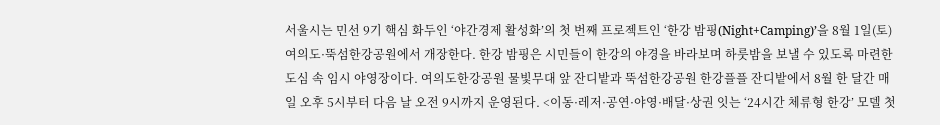서울시는 민선 9기 핵심 화두인 ‘야간경제 활성화’의 첫 번째 프로젝트인 ‘한강 밤핑(Night+Camping)’을 8월 1일(토) 여의도·뚝섬한강공원에서 개장한다. 한강 밤핑은 시민들이 한강의 야경을 바라보며 하룻밤을 보낼 수 있도록 마련한 도심 속 임시 야영장이다. 여의도한강공원 물빛무대 앞 잔디밭과 뚝섬한강공원 한강플플 잔디밭에서 8월 한 달간 매일 오후 5시부터 다음 날 오전 9시까지 운영된다. <이동·레저·공연·야영·배달·상권 잇는 ‘24시간 체류형 한강’ 모델 첫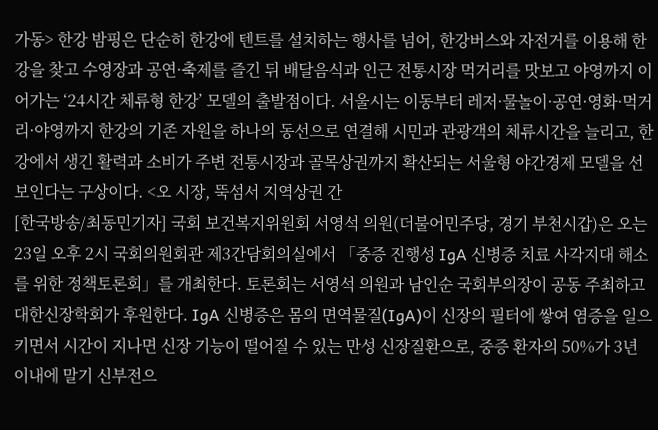가동> 한강 밤핑은 단순히 한강에 텐트를 설치하는 행사를 넘어, 한강버스와 자전거를 이용해 한강을 찾고 수영장과 공연·축제를 즐긴 뒤 배달음식과 인근 전통시장 먹거리를 맛보고 야영까지 이어가는 ‘24시간 체류형 한강’ 모델의 출발점이다. 서울시는 이동부터 레저·물놀이·공연·영화·먹거리·야영까지 한강의 기존 자원을 하나의 동선으로 연결해 시민과 관광객의 체류시간을 늘리고, 한강에서 생긴 활력과 소비가 주변 전통시장과 골목상권까지 확산되는 서울형 야간경제 모델을 선보인다는 구상이다. <오 시장, 뚝섬서 지역상권 간
[한국방송/최동민기자] 국회 보건복지위원회 서영석 의원(더불어민주당, 경기 부천시갑)은 오는 23일 오후 2시 국회의원회관 제3간담회의실에서 「중증 진행성 IgA 신병증 치료 사각지대 해소를 위한 정책토론회」를 개최한다. 토론회는 서영석 의원과 남인순 국회부의장이 공동 주최하고 대한신장학회가 후원한다. IgA 신병증은 몸의 면역물질(IgA)이 신장의 필터에 쌓여 염증을 일으키면서 시간이 지나면 신장 기능이 떨어질 수 있는 만성 신장질환으로, 중증 환자의 50%가 3년 이내에 말기 신부전으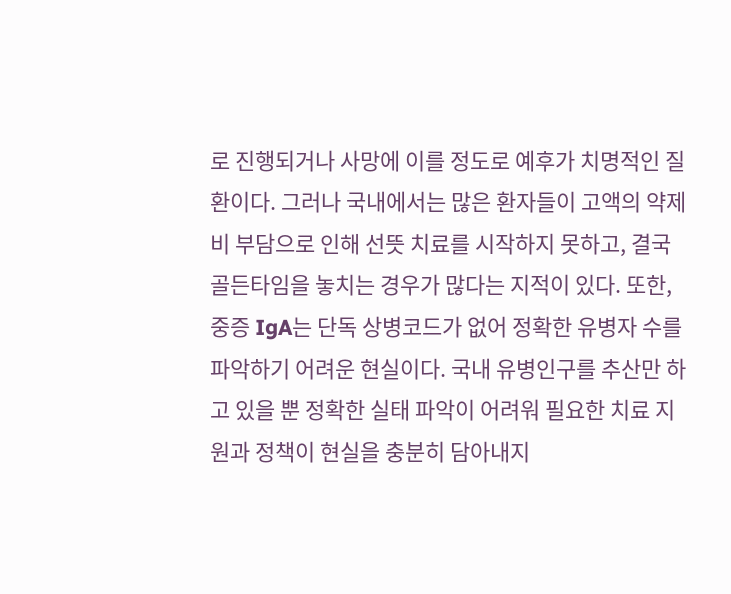로 진행되거나 사망에 이를 정도로 예후가 치명적인 질환이다. 그러나 국내에서는 많은 환자들이 고액의 약제비 부담으로 인해 선뜻 치료를 시작하지 못하고, 결국 골든타임을 놓치는 경우가 많다는 지적이 있다. 또한, 중증 IgA는 단독 상병코드가 없어 정확한 유병자 수를 파악하기 어려운 현실이다. 국내 유병인구를 추산만 하고 있을 뿐 정확한 실태 파악이 어려워 필요한 치료 지원과 정책이 현실을 충분히 담아내지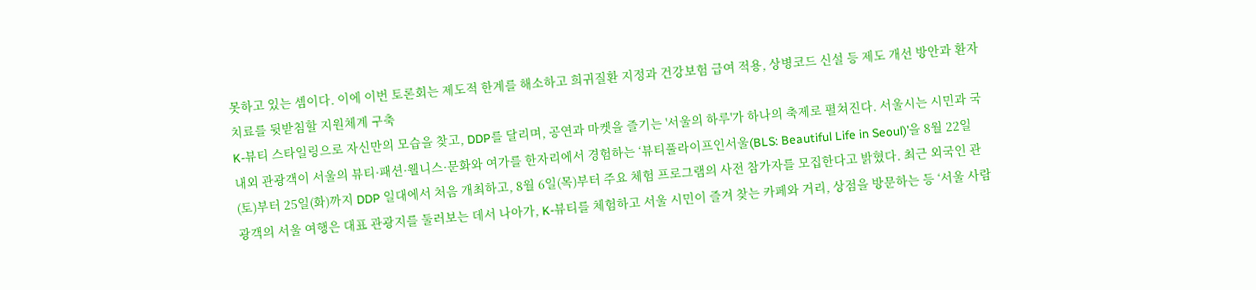못하고 있는 셈이다. 이에 이번 토론회는 제도적 한계를 해소하고 희귀질환 지정과 건강보험 급여 적용, 상병코드 신설 등 제도 개선 방안과 환자 치료를 뒷받침할 지원체계 구축
K-뷰티 스타일링으로 자신만의 모습을 찾고, DDP를 달리며, 공연과 마켓을 즐기는 '서울의 하루'가 하나의 축제로 펼쳐진다. 서울시는 시민과 국내외 관광객이 서울의 뷰티·패션·웰니스·문화와 여가를 한자리에서 경험하는 ‘뷰티풀라이프인서울(BLS: Beautiful Life in Seoul)’을 8월 22일(토)부터 25일(화)까지 DDP 일대에서 처음 개최하고, 8월 6일(목)부터 주요 체험 프로그램의 사전 참가자를 모집한다고 밝혔다. 최근 외국인 관광객의 서울 여행은 대표 관광지를 둘러보는 데서 나아가, K-뷰티를 체험하고 서울 시민이 즐겨 찾는 카페와 거리, 상점을 방문하는 등 ‘서울 사람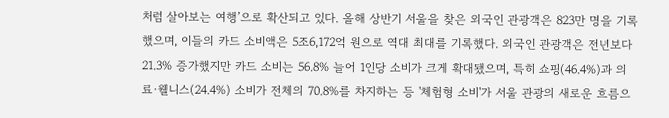처럼 살아보는 여행’으로 확산되고 있다. 올해 상반기 서울을 찾은 외국인 관광객은 823만 명을 기록했으며, 이들의 카드 소비액은 5조6,172억 원으로 역대 최대를 기록했다. 외국인 관광객은 전년보다 21.3% 증가했지만 카드 소비는 56.8% 늘어 1인당 소비가 크게 확대됐으며, 특히 쇼핑(46.4%)과 의료·웰니스(24.4%) 소비가 전체의 70.8%를 차지하는 등 '체험형 소비'가 서울 관광의 새로운 흐름으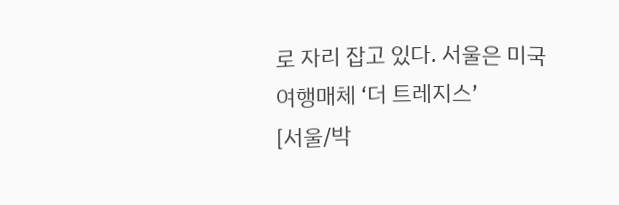로 자리 잡고 있다. 서울은 미국 여행매체 ‘더 트레지스’
[서울/박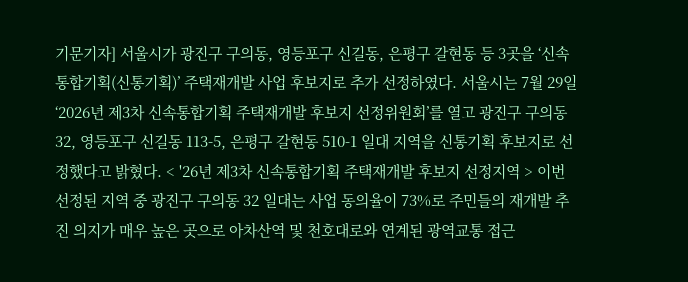기문기자] 서울시가 광진구 구의동, 영등포구 신길동, 은평구 갈현동 등 3곳을 ‘신속통합기획(신통기획)’ 주택재개발 사업 후보지로 추가 선정하였다. 서울시는 7월 29일 ‘2026년 제3차 신속통합기획 주택재개발 후보지 선정위원회’를 열고 광진구 구의동 32, 영등포구 신길동 113-5, 은평구 갈현동 510-1 일대 지역을 신통기획 후보지로 선정했다고 밝혔다. < '26년 제3차 신속통합기획 주택재개발 후보지 선정지역 > 이번 선정된 지역 중 광진구 구의동 32 일대는 사업 동의율이 73%로 주민들의 재개발 추진 의지가 매우 높은 곳으로 아차산역 및 천호대로와 연계된 광역교통 접근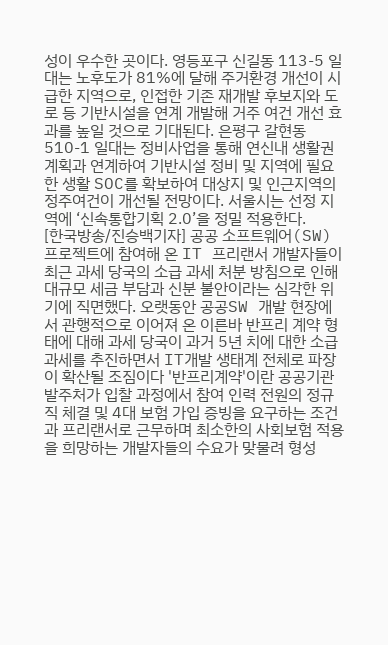성이 우수한 곳이다. 영등포구 신길동 113-5 일대는 노후도가 81%에 달해 주거환경 개선이 시급한 지역으로, 인접한 기존 재개발 후보지와 도로 등 기반시설을 연계 개발해 거주 여건 개선 효과를 높일 것으로 기대된다. 은평구 갈현동 510-1 일대는 정비사업을 통해 연신내 생활권계획과 연계하여 기반시설 정비 및 지역에 필요한 생활 SOC를 확보하여 대상지 및 인근지역의 정주여건이 개선될 전망이다. 서울시는 선정 지역에 ‘신속통합기획 2.0’을 정밀 적용한다.
[한국방송/진승백기자] 공공 소프트웨어(SW) 프로젝트에 참여해 온 IT 프리랜서 개발자들이 최근 과세 당국의 소급 과세 처분 방침으로 인해 대규모 세금 부담과 신분 불안이라는 심각한 위기에 직면했다. 오랫동안 공공SW 개발 현장에서 관행적으로 이어져 온 이른바 반프리 계약 형태에 대해 과세 당국이 과거 5년 치에 대한 소급 과세를 추진하면서 IT개발 생태계 전체로 파장이 확산될 조짐이다 '반프리계약'이란 공공기관 발주처가 입찰 과정에서 참여 인력 전원의 정규직 체결 및 4대 보험 가입 증빙을 요구하는 조건과 프리랜서로 근무하며 최소한의 사회보험 적용을 희망하는 개발자들의 수요가 맞물려 형성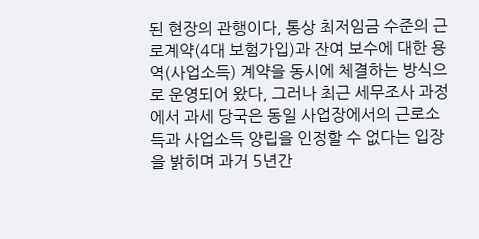된 현장의 관행이다, 통상 최저임금 수준의 근로계약(4대 보험가입)과 잔여 보수에 대한 용역(사업소득) 계약을 동시에 체결하는 방식으로 운영되어 왔다, 그러나 최근 세무조사 과정에서 과세 당국은 동일 사업장에서의 근로소득과 사업소득 양립을 인정할 수 없다는 입장을 밝히며 과거 5년간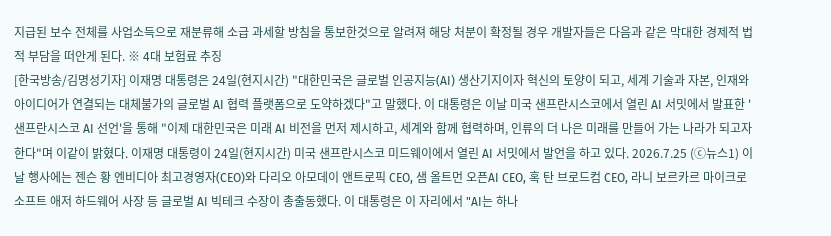지급된 보수 전체를 사업소득으로 재분류해 소급 과세할 방침을 통보한것으로 알려져 해당 처분이 확정될 경우 개발자들은 다음과 같은 막대한 경제적 법적 부담을 떠안게 된다. ※ 4대 보험료 추징
[한국방송/김명성기자] 이재명 대통령은 24일(현지시간) "대한민국은 글로벌 인공지능(AI) 생산기지이자 혁신의 토양이 되고, 세계 기술과 자본, 인재와 아이디어가 연결되는 대체불가의 글로벌 AI 협력 플랫폼으로 도약하겠다"고 말했다. 이 대통령은 이날 미국 샌프란시스코에서 열린 AI 서밋에서 발표한 '샌프란시스코 AI 선언'을 통해 "이제 대한민국은 미래 AI 비전을 먼저 제시하고, 세계와 함께 협력하며, 인류의 더 나은 미래를 만들어 가는 나라가 되고자 한다"며 이같이 밝혔다. 이재명 대통령이 24일(현지시간) 미국 샌프란시스코 미드웨이에서 열린 AI 서밋에서 발언을 하고 있다. 2026.7.25 (ⓒ뉴스1) 이날 행사에는 젠슨 황 엔비디아 최고경영자(CEO)와 다리오 아모데이 앤트로픽 CEO, 샘 올트먼 오픈AI CEO, 혹 탄 브로드컴 CEO, 라니 보르카르 마이크로소프트 애저 하드웨어 사장 등 글로벌 AI 빅테크 수장이 총출동했다. 이 대통령은 이 자리에서 "AI는 하나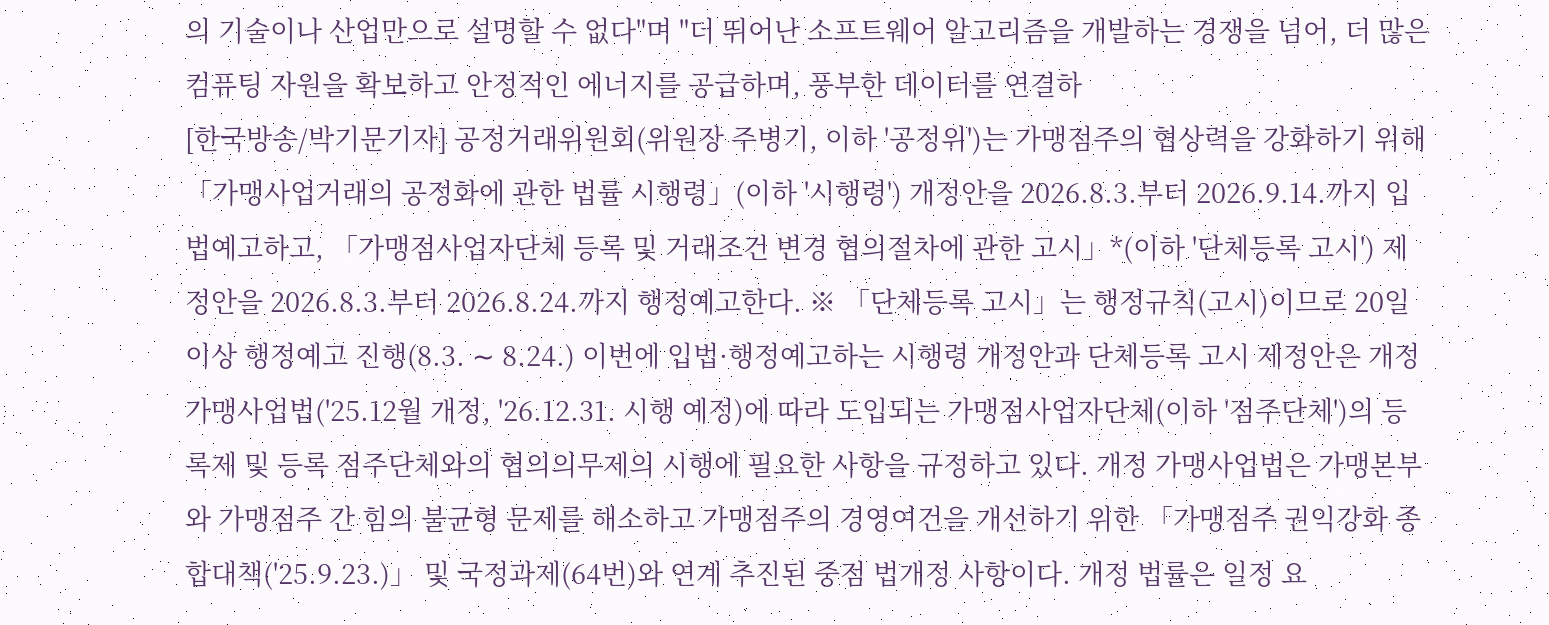의 기술이나 산업만으로 설명할 수 없다"며 "더 뛰어난 소프트웨어 알고리즘을 개발하는 경쟁을 넘어, 더 많은 컴퓨팅 자원을 확보하고 안정적인 에너지를 공급하며, 풍부한 데이터를 연결하
[한국방송/박기문기자] 공정거래위원회(위원장 주병기, 이하 '공정위')는 가맹점주의 협상력을 강화하기 위해 「가맹사업거래의 공정화에 관한 법률 시행령」(이하 '시행령') 개정안을 2026.8.3.부터 2026.9.14.까지 입법예고하고, 「가맹점사업자단체 등록 및 거래조건 변경 협의절차에 관한 고시」*(이하 '단체등록 고시') 제정안을 2026.8.3.부터 2026.8.24.까지 행정예고한다. ※ 「단체등록 고시」는 행정규칙(고시)이므로 20일 이상 행정예고 진행(8.3. ∼ 8.24.) 이번에 입법·행정예고하는 시행령 개정안과 단체등록 고시 제정안은 개정 가맹사업법('25.12월 개정, '26.12.31. 시행 예정)에 따라 도입되는 가맹점사업자단체(이하 '점주단체')의 등록제 및 등록 점주단체와의 협의의무제의 시행에 필요한 사항을 규정하고 있다. 개정 가맹사업법은 가맹본부와 가맹점주 간 힘의 불균형 문제를 해소하고 가맹점주의 경영여건을 개선하기 위한 「가맹점주 권익강화 종합대책('25.9.23.)」 및 국정과제(64번)와 연계 추진된 중점 법개정 사항이다. 개정 법률은 일정 요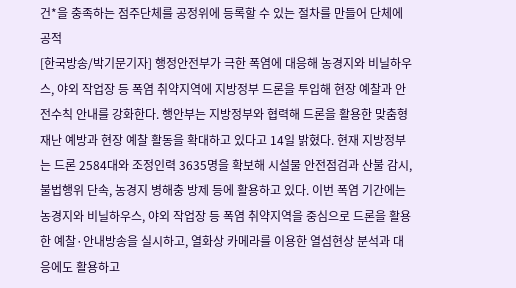건*을 충족하는 점주단체를 공정위에 등록할 수 있는 절차를 만들어 단체에 공적
[한국방송/박기문기자] 행정안전부가 극한 폭염에 대응해 농경지와 비닐하우스, 야외 작업장 등 폭염 취약지역에 지방정부 드론을 투입해 현장 예찰과 안전수칙 안내를 강화한다. 행안부는 지방정부와 협력해 드론을 활용한 맞춤형 재난 예방과 현장 예찰 활동을 확대하고 있다고 14일 밝혔다. 현재 지방정부는 드론 2584대와 조정인력 3635명을 확보해 시설물 안전점검과 산불 감시, 불법행위 단속, 농경지 병해충 방제 등에 활용하고 있다. 이번 폭염 기간에는 농경지와 비닐하우스, 야외 작업장 등 폭염 취약지역을 중심으로 드론을 활용한 예찰·안내방송을 실시하고, 열화상 카메라를 이용한 열섬현상 분석과 대응에도 활용하고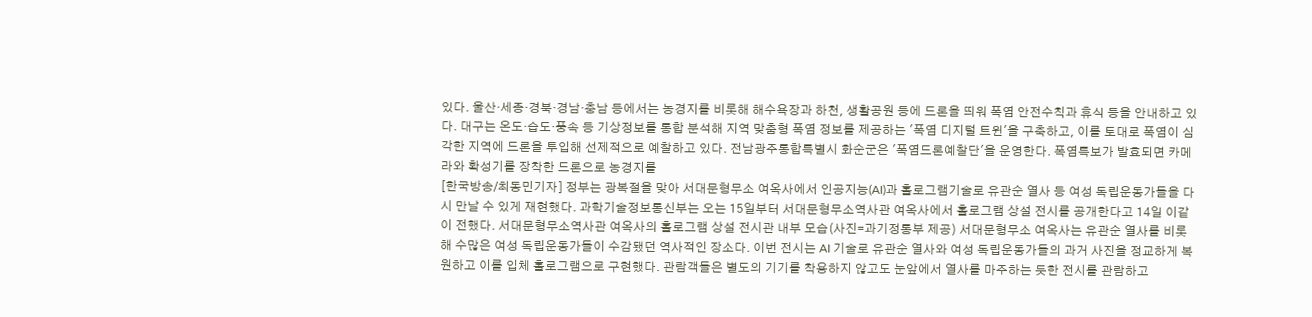있다. 울산·세종·경북·경남·충남 등에서는 농경지를 비롯해 해수욕장과 하천, 생활공원 등에 드론을 띄워 폭염 안전수칙과 휴식 등을 안내하고 있다. 대구는 온도·습도·풍속 등 기상정보를 통합 분석해 지역 맞춤형 폭염 정보를 제공하는 '폭염 디지털 트윈'을 구축하고, 이를 토대로 폭염이 심각한 지역에 드론을 투입해 선제적으로 예찰하고 있다. 전남광주통합특별시 화순군은 '폭염드론예찰단'을 운영한다. 폭염특보가 발효되면 카메라와 확성기를 장착한 드론으로 농경지를
[한국방송/최동민기자] 정부는 광복절을 맞아 서대문형무소 여옥사에서 인공지능(AI)과 홀로그램기술로 유관순 열사 등 여성 독립운동가들을 다시 만날 수 있게 재현했다. 과학기술정보통신부는 오는 15일부터 서대문형무소역사관 여옥사에서 홀로그램 상설 전시를 공개한다고 14일 이같이 전했다. 서대문형무소역사관 여옥사의 홀로그램 상설 전시관 내부 모습(사진=과기정통부 제공) 서대문형무소 여옥사는 유관순 열사를 비롯해 수많은 여성 독립운동가들이 수감됐던 역사적인 장소다. 이번 전시는 AI 기술로 유관순 열사와 여성 독립운동가들의 과거 사진을 정교하게 복원하고 이를 입체 홀로그램으로 구현했다. 관람객들은 별도의 기기를 착용하지 않고도 눈앞에서 열사를 마주하는 듯한 전시를 관람하고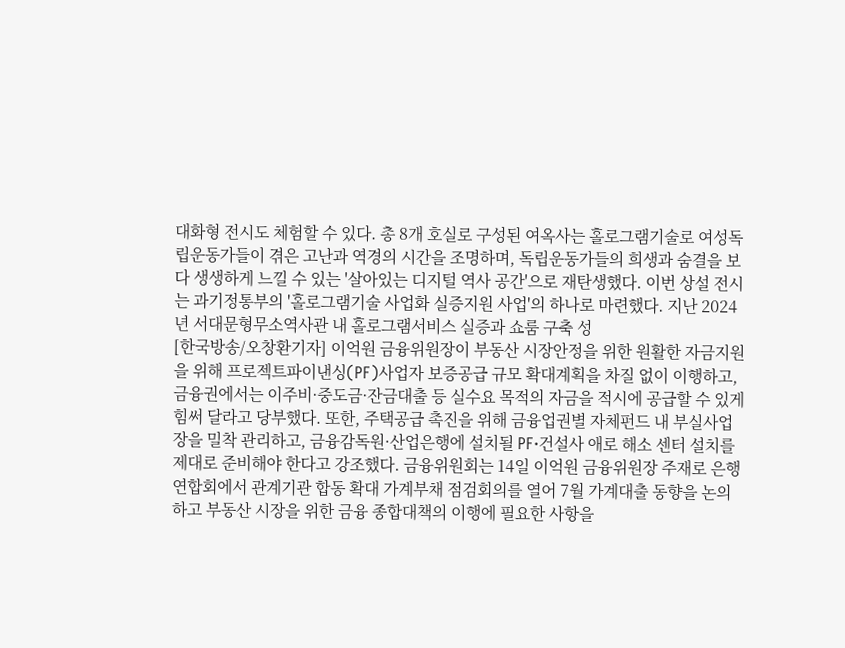대화형 전시도 체험할 수 있다. 총 8개 호실로 구성된 여옥사는 홀로그램기술로 여성독립운동가들이 겪은 고난과 역경의 시간을 조명하며, 독립운동가들의 희생과 숨결을 보다 생생하게 느낄 수 있는 '살아있는 디지털 역사 공간'으로 재탄생했다. 이번 상설 전시는 과기정통부의 '홀로그램기술 사업화 실증지원 사업'의 하나로 마련했다. 지난 2024년 서대문형무소역사관 내 홀로그램서비스 실증과 쇼룸 구축 성
[한국방송/오창환기자] 이억원 금융위원장이 부동산 시장안정을 위한 원활한 자금지원을 위해 프로젝트파이낸싱(PF)사업자 보증공급 규모 확대계획을 차질 없이 이행하고, 금융권에서는 이주비·중도금·잔금대출 등 실수요 목적의 자금을 적시에 공급할 수 있게 힘써 달라고 당부했다. 또한, 주택공급 촉진을 위해 금융업권별 자체펀드 내 부실사업장을 밀착 관리하고, 금융감독원·산업은행에 설치될 PF·건설사 애로 해소 센터 설치를 제대로 준비해야 한다고 강조했다. 금융위원회는 14일 이억원 금융위원장 주재로 은행연합회에서 관계기관 합동 확대 가계부채 점검회의를 열어 7월 가계대출 동향을 논의하고 부동산 시장을 위한 금융 종합대책의 이행에 필요한 사항을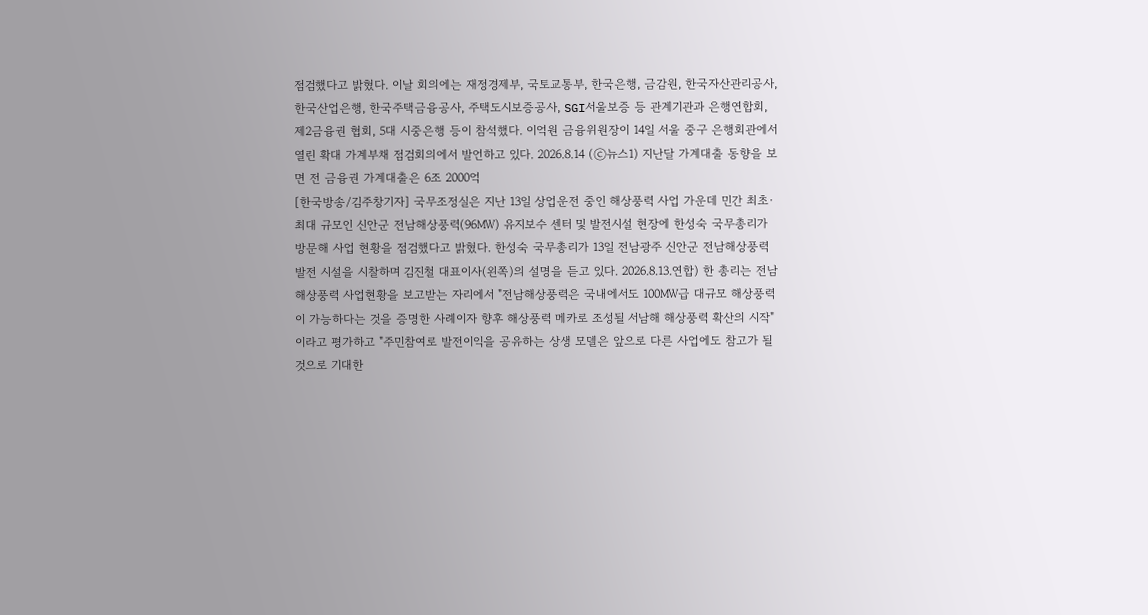점검했다고 밝혔다. 이날 회의에는 재정경제부, 국토교통부, 한국은행, 금감원, 한국자산관리공사, 한국산업은행, 한국주택금융공사, 주택도시보증공사, SGI서울보증 등 관계기관과 은행연합회, 제2금융권 협회, 5대 시중은행 등이 참석했다. 이억원 금융위원장이 14일 서울 중구 은행회관에서 열린 확대 가계부채 점검회의에서 발언하고 있다. 2026.8.14 (ⓒ뉴스1) 지난달 가계대출 동향을 보면 전 금융권 가계대출은 6조 2000억
[한국방송/김주창기자] 국무조정실은 지난 13일 상업운전 중인 해상풍력 사업 가운데 민간 최초·최대 규모인 신안군 전남해상풍력(96㎿) 유지보수 센터 및 발전시설 현장에 한성숙 국무총리가 방문해 사업 현황을 점검했다고 밝혔다. 한성숙 국무총리가 13일 전남광주 신안군 전남해상풍력 발전 시설을 시찰하며 김진철 대표이사(왼쪽)의 설명을 듣고 있다. 2026.8.13.연합) 한 총리는 전남해상풍력 사업현황을 보고받는 자리에서 "전남해상풍력은 국내에서도 100㎿급 대규모 해상풍력이 가능하다는 것을 증명한 사례이자 향후 해상풍력 메카로 조성될 서남해 해상풍력 확산의 시작"이라고 평가하고 "주민참여로 발전이익을 공유하는 상생 모델은 앞으로 다른 사업에도 참고가 될 것으로 기대한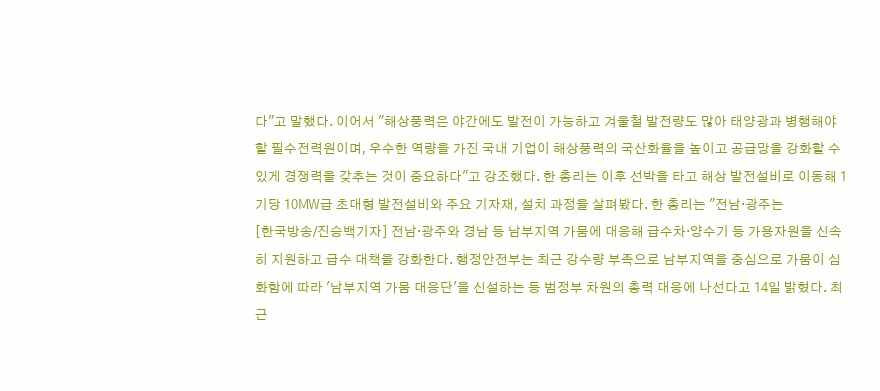다"고 말했다. 이어서 "해상풍력은 야간에도 발전이 가능하고 겨울철 발전량도 많아 태양광과 병행해야 할 필수전력원이며, 우수한 역량을 가진 국내 기업이 해상풍력의 국산화율을 높이고 공급망을 강화할 수 있게 경쟁력을 갖추는 것이 중요하다"고 강조했다. 한 총리는 이후 선박을 타고 해상 발전설비로 이동해 1기당 10㎿급 초대형 발전설비와 주요 기자재, 설치 과정을 살펴봤다. 한 총리는 "전남·광주는
[한국방송/진승백기자] 전남·광주와 경남 등 남부지역 가뭄에 대응해 급수차·양수기 등 가용자원을 신속히 지원하고 급수 대책을 강화한다. 행정안전부는 최근 강수량 부족으로 남부지역을 중심으로 가뭄이 심화함에 따라 '남부지역 가뭄 대응단'을 신설하는 등 범정부 차원의 총력 대응에 나선다고 14일 밝혔다. 최근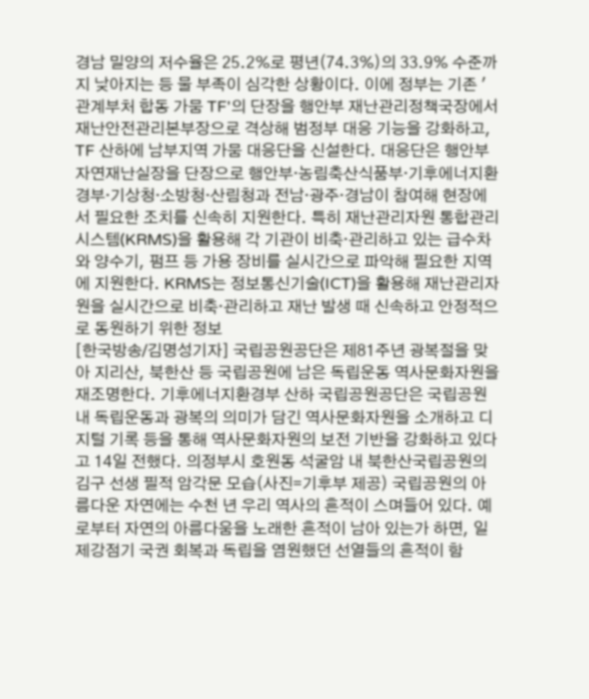경남 밀양의 저수율은 25.2%로 평년(74.3%)의 33.9% 수준까지 낮아지는 등 물 부족이 심각한 상황이다. 이에 정부는 기존 '관계부처 합동 가뭄 TF'의 단장을 행안부 재난관리정책국장에서 재난안전관리본부장으로 격상해 범정부 대응 기능을 강화하고, TF 산하에 남부지역 가뭄 대응단을 신설한다. 대응단은 행안부 자연재난실장을 단장으로 행안부·농림축산식품부·기후에너지환경부·기상청·소방청·산림청과 전남·광주·경남이 참여해 현장에서 필요한 조치를 신속히 지원한다. 특히 재난관리자원 통합관리시스템(KRMS)을 활용해 각 기관이 비축·관리하고 있는 급수차와 양수기, 펌프 등 가용 장비를 실시간으로 파악해 필요한 지역에 지원한다. KRMS는 정보통신기술(ICT)을 활용해 재난관리자원을 실시간으로 비축·관리하고 재난 발생 때 신속하고 안정적으로 동원하기 위한 정보
[한국방송/김명성기자] 국립공원공단은 제81주년 광복절을 맞아 지리산, 북한산 등 국립공원에 남은 독립운동 역사문화자원을 재조명한다. 기후에너지환경부 산하 국립공원공단은 국립공원 내 독립운동과 광복의 의미가 담긴 역사문화자원을 소개하고 디지털 기록 등을 통해 역사문화자원의 보전 기반을 강화하고 있다고 14일 전했다. 의정부시 호원동 석굴암 내 북한산국립공원의 김구 선생 필적 암각문 모습(사진=기후부 제공) 국립공원의 아름다운 자연에는 수천 년 우리 역사의 흔적이 스며들어 있다. 예로부터 자연의 아름다움을 노래한 흔적이 남아 있는가 하면, 일제강점기 국권 회복과 독립을 염원했던 선열들의 흔적이 함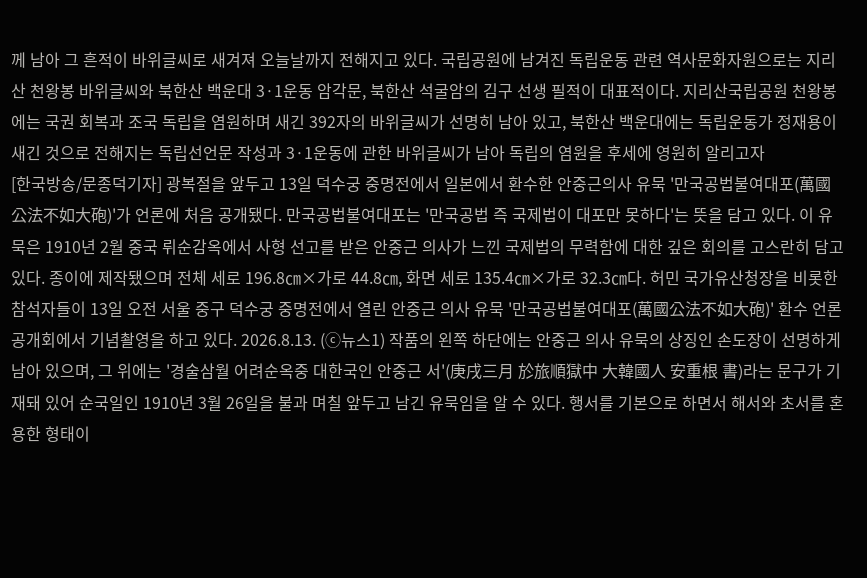께 남아 그 흔적이 바위글씨로 새겨져 오늘날까지 전해지고 있다. 국립공원에 남겨진 독립운동 관련 역사문화자원으로는 지리산 천왕봉 바위글씨와 북한산 백운대 3·1운동 암각문, 북한산 석굴암의 김구 선생 필적이 대표적이다. 지리산국립공원 천왕봉에는 국권 회복과 조국 독립을 염원하며 새긴 392자의 바위글씨가 선명히 남아 있고, 북한산 백운대에는 독립운동가 정재용이 새긴 것으로 전해지는 독립선언문 작성과 3·1운동에 관한 바위글씨가 남아 독립의 염원을 후세에 영원히 알리고자
[한국방송/문종덕기자] 광복절을 앞두고 13일 덕수궁 중명전에서 일본에서 환수한 안중근의사 유묵 '만국공법불여대포(萬國公法不如大砲)'가 언론에 처음 공개됐다. 만국공법불여대포는 '만국공법 즉 국제법이 대포만 못하다'는 뜻을 담고 있다. 이 유묵은 1910년 2월 중국 뤼순감옥에서 사형 선고를 받은 안중근 의사가 느낀 국제법의 무력함에 대한 깊은 회의를 고스란히 담고 있다. 종이에 제작됐으며 전체 세로 196.8㎝×가로 44.8㎝, 화면 세로 135.4㎝×가로 32.3㎝다. 허민 국가유산청장을 비롯한 참석자들이 13일 오전 서울 중구 덕수궁 중명전에서 열린 안중근 의사 유묵 '만국공법불여대포(萬國公法不如大砲)' 환수 언론공개회에서 기념촬영을 하고 있다. 2026.8.13. (ⓒ뉴스1) 작품의 왼쪽 하단에는 안중근 의사 유묵의 상징인 손도장이 선명하게 남아 있으며, 그 위에는 '경술삼월 어려순옥중 대한국인 안중근 서'(庚戌三月 於旅順獄中 大韓國人 安重根 書)라는 문구가 기재돼 있어 순국일인 1910년 3월 26일을 불과 며칠 앞두고 남긴 유묵임을 알 수 있다. 행서를 기본으로 하면서 해서와 초서를 혼용한 형태이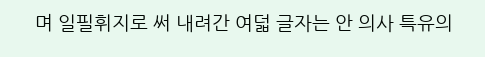며 일필휘지로 써 내려간 여덟 글자는 안 의사 특유의